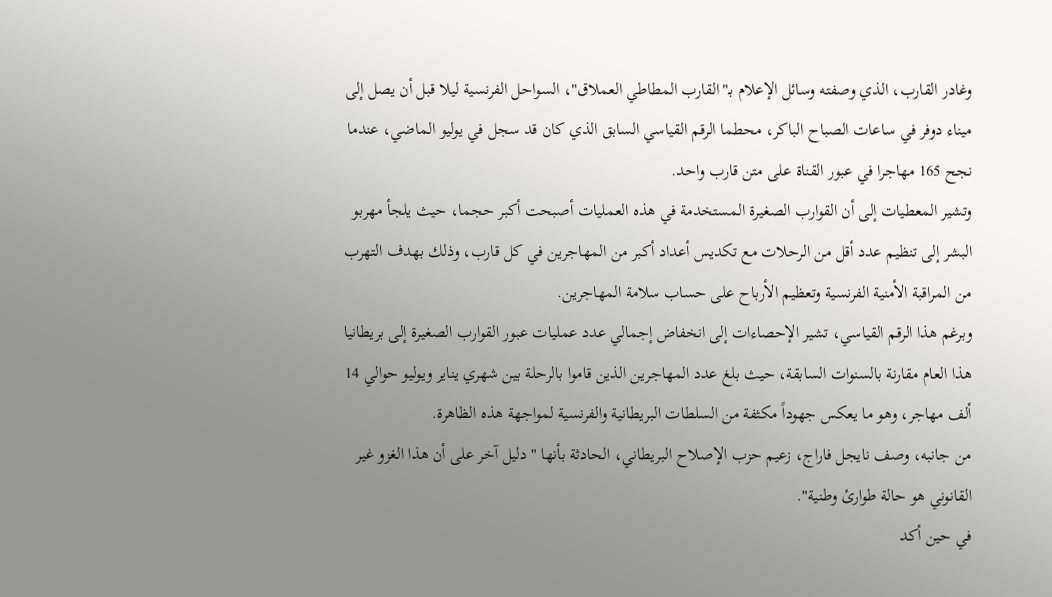وغادر القارب، الذي وصفته وسائل الإعلام بـ"القارب المطاطي العملاق"، السواحل الفرنسية ليلا قبل أن يصل إلى ميناء دوفر في ساعات الصباح الباكر، محطما الرقم القياسي السابق الذي كان قد سجل في يوليو الماضي، عندما نجح 165 مهاجرا في عبور القناة على متن قارب واحد.
وتشير المعطيات إلى أن القوارب الصغيرة المستخدمة في هذه العمليات أصبحت أكبر حجما، حيث يلجأ مهربو البشر إلى تنظيم عدد أقل من الرحلات مع تكديس أعداد أكبر من المهاجرين في كل قارب، وذلك بهدف التهرب من المراقبة الأمنية الفرنسية وتعظيم الأرباح على حساب سلامة المهاجرين.
وبرغم هذا الرقم القياسي، تشير الإحصاءات إلى انخفاض إجمالي عدد عمليات عبور القوارب الصغيرة إلى بريطانيا هذا العام مقارنة بالسنوات السابقة، حيث بلغ عدد المهاجرين الذين قاموا بالرحلة بين شهري يناير ويوليو حوالي 14 ألف مهاجر، وهو ما يعكس جهوداً مكثفة من السلطات البريطانية والفرنسية لمواجهة هذه الظاهرة.
من جانبه، وصف نايجل فاراج، زعيم حزب الإصلاح البريطاني، الحادثة بأنها "دليل آخر على أن هذا الغزو غير القانوني هو حالة طوارئ وطنية".
في حين أكد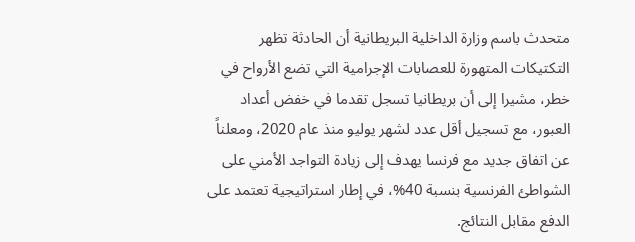متحدث باسم وزارة الداخلية البريطانية أن الحادثة تظهر التكتيكات المتهورة للعصابات الإجرامية التي تضع الأرواح في خطر، مشيرا إلى أن بريطانيا تسجل تقدما في خفض أعداد العبور، مع تسجيل أقل عدد لشهر يوليو منذ عام 2020، ومعلناً عن اتفاق جديد مع فرنسا يهدف إلى زيادة التواجد الأمني على الشواطئ الفرنسية بنسبة 40%، في إطار استراتيجية تعتمد على الدفع مقابل النتائج.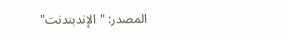المصدر: "الإندبندنت"